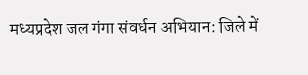मध्यप्रदेश जल गंगा संवर्धन अभियान: जिले में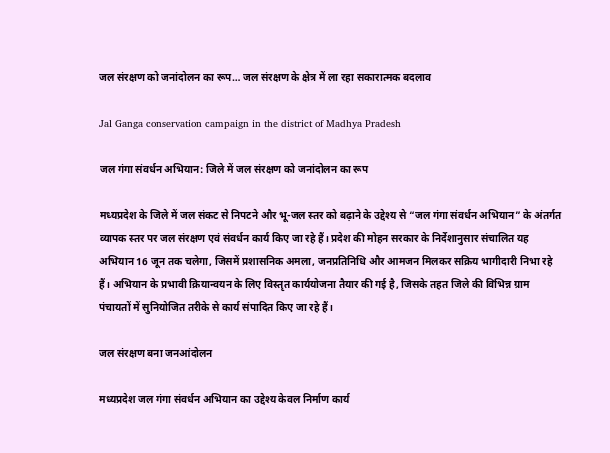जल संरक्षण को जनांदोलन का रूप… जल संरक्षण के क्षेत्र में ला रहा सकारात्मक बदलाव

Jal Ganga conservation campaign in the district of Madhya Pradesh

जल गंगा संवर्धन अभियान: जिले में जल संरक्षण को जनांदोलन का रूप

मध्यप्रदेश के जिले में जल संकट से निपटने और भू-जल स्तर को बढ़ाने के उद्देश्य से “जल गंगा संवर्धन अभियान” के अंतर्गत व्यापक स्तर पर जल संरक्षण एवं संवर्धन कार्य किए जा रहे हैं। प्रदेश की मोहन सरकार के निर्देशानुसार संचालित यह अभियान 16 जून तक चलेगा, जिसमें प्रशासनिक अमला, जनप्रतिनिधि और आमजन मिलकर सक्रिय भागीदारी निभा रहे हैं। अभियान के प्रभावी क्रियान्वयन के लिए विस्तृत कार्ययोजना तैयार की गई है, जिसके तहत जिले की विभिन्न ग्राम पंचायतों में सुनियोजित तरीके से कार्य संपादित किए जा रहे हैं।

जल संरक्षण बना जनआंदोलन

मध्यप्रदेश जल गंगा संवर्धन अभियान का उद्देश्य केवल निर्माण कार्य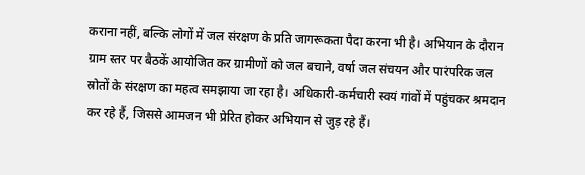कराना नहीं, बल्कि लोगों में जल संरक्षण के प्रति जागरूकता पैदा करना भी है। अभियान के दौरान ग्राम स्तर पर बैठकें आयोजित कर ग्रामीणों को जल बचाने, वर्षा जल संचयन और पारंपरिक जल स्रोतों के संरक्षण का महत्व समझाया जा रहा है। अधिकारी-कर्मचारी स्वयं गांवों में पहुंचकर श्रमदान कर रहे हैं, जिससे आमजन भी प्रेरित होकर अभियान से जुड़ रहे हैं।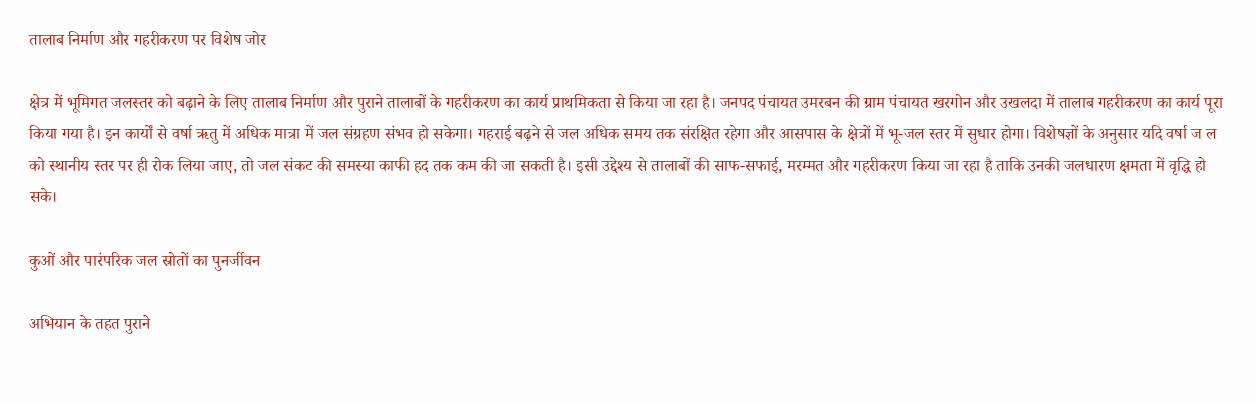तालाब निर्माण और गहरीकरण पर विशेष जोर

क्षेत्र में भूमिगत जलस्तर को बढ़ाने के लिए तालाब निर्माण और पुराने तालाबों के गहरीकरण का कार्य प्राथमिकता से किया जा रहा है। जनपद पंचायत उमरबन की ग्राम पंचायत खरगोन और उखलदा में तालाब गहरीकरण का कार्य पूरा किया गया है। इन कार्यों से वर्षा ऋतु में अधिक मात्रा में जल संग्रहण संभव हो सकेगा। गहराई बढ़ने से जल अधिक समय तक संरक्षित रहेगा और आसपास के क्षेत्रों में भू-जल स्तर में सुधार होगा। विशेषज्ञों के अनुसार यदि वर्षा ज ल को स्थानीय स्तर पर ही रोक लिया जाए, तो जल संकट की समस्या काफी हद तक कम की जा सकती है। इसी उद्देश्य से तालाबों की साफ-सफाई, मरम्मत और गहरीकरण किया जा रहा है ताकि उनकी जलधारण क्षमता में वृद्धि हो सके।

कुओं और पारंपरिक जल स्रोतों का पुनर्जीवन

अभियान के तहत पुराने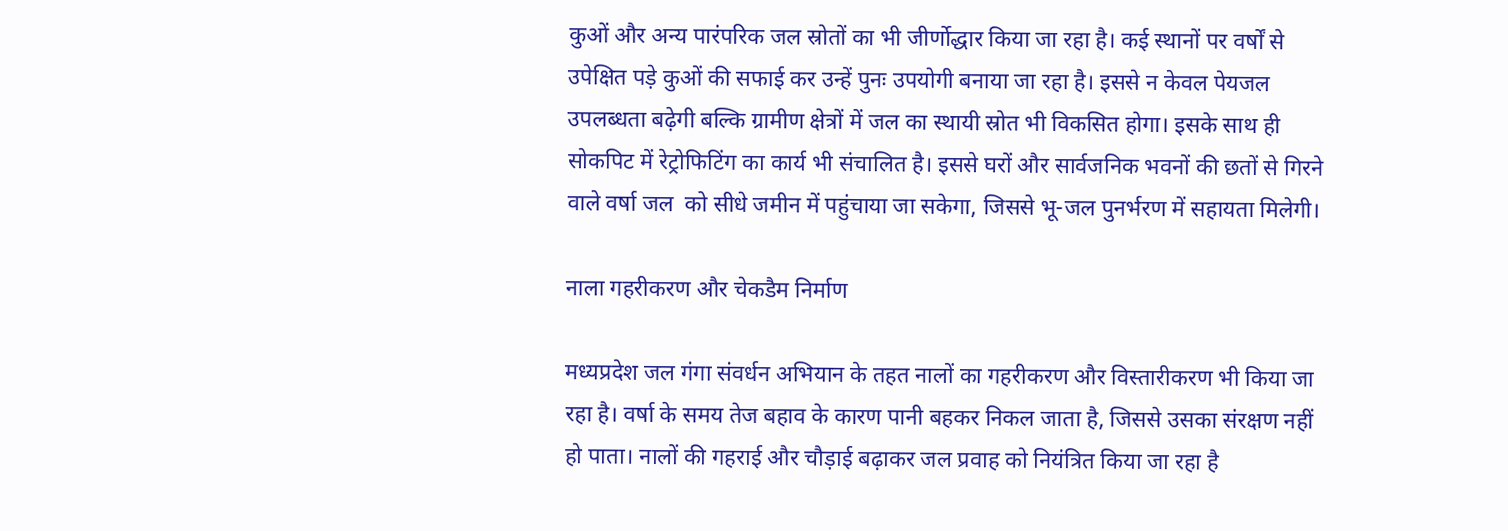कुओं और अन्य पारंपरिक जल स्रोतों का भी जीर्णोद्धार किया जा रहा है। कई स्थानों पर वर्षों से उपेक्षित पड़े कुओं की सफाई कर उन्हें पुनः उपयोगी बनाया जा रहा है। इससे न केवल पेयजल उपलब्धता बढ़ेगी बल्कि ग्रामीण क्षेत्रों में जल का स्थायी स्रोत भी विकसित होगा। इसके साथ ही सोकपिट में रेट्रोफिटिंग का कार्य भी संचालित है। इससे घरों और सार्वजनिक भवनों की छतों से गिरने वाले वर्षा जल  को सीधे जमीन में पहुंचाया जा सकेगा, जिससे भू-जल पुनर्भरण में सहायता मिलेगी।

नाला गहरीकरण और चेकडैम निर्माण

मध्यप्रदेश जल गंगा संवर्धन अभियान के तहत नालों का गहरीकरण और विस्तारीकरण भी किया जा रहा है। वर्षा के समय तेज बहाव के कारण पानी बहकर निकल जाता है, जिससे उसका संरक्षण नहीं हो पाता। नालों की गहराई और चौड़ाई बढ़ाकर जल प्रवाह को नियंत्रित किया जा रहा है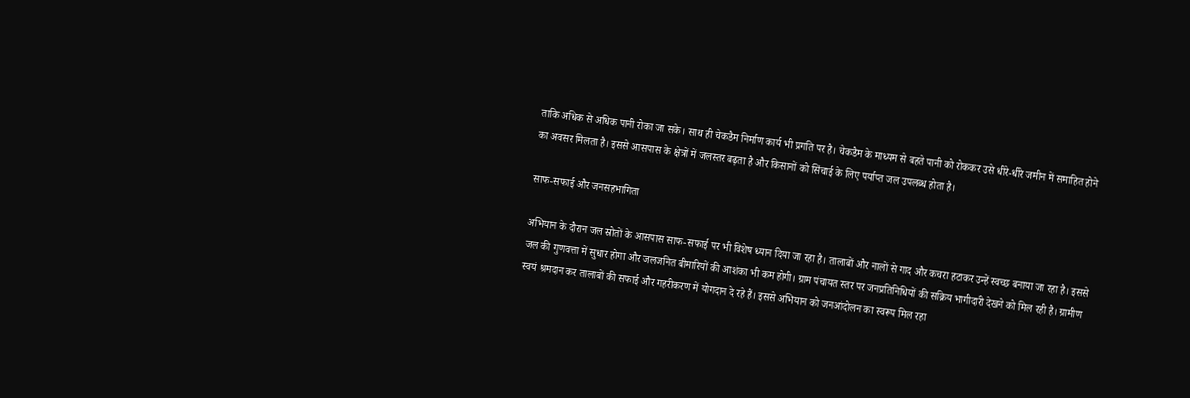ताकि अधिक से अधिक पानी रोका जा सके। साथ ही चेकडैम निर्माण कार्य भी प्रगति पर है। चेकडैम के माध्यम से बहते पानी को रोककर उसे धीरे-धीरे जमीन में समाहित होने का अवसर मिलता है। इससे आसपास के क्षेत्रों में जलस्तर बढ़ता है और किसानों को सिंचाई के लिए पर्याप्त जल उपलब्ध होता है।

साफ-सफाई और जनसहभागिता

अभियान के दौरान जल स्रोतों के आसपास साफ-सफाई पर भी विशेष ध्यान दिया जा रहा है। तालाबों और नालों से गाद और कचरा हटाकर उन्हें स्वच्छ बनाया जा रहा है। इससे जल की गुणवत्ता में सुधार होगा और जलजनित बीमारियों की आशंका भी कम होगी। ग्राम पंचायत स्तर पर जनप्रतिनिधियों की सक्रिय भागीदारी देखने को मिल रही है। ग्रामीण स्वयं श्रमदान कर तालाबों की सफाई और गहरीकरण में योगदान दे रहे हैं। इससे अभियान को जनआंदोलन का स्वरूप मिल रहा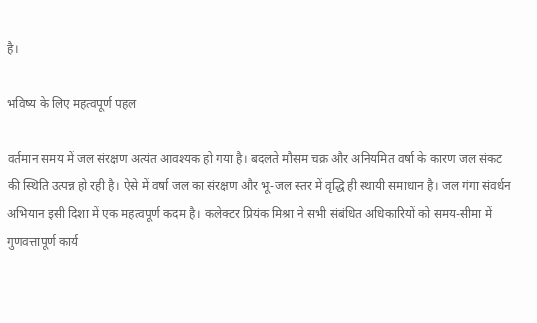है।

भविष्य के लिए महत्वपूर्ण पहल

वर्तमान समय में जल संरक्षण अत्यंत आवश्यक हो गया है। बदलते मौसम चक्र और अनियमित वर्षा के कारण जल संकट की स्थिति उत्पन्न हो रही है। ऐसे में वर्षा जल का संरक्षण और भू-जल स्तर में वृद्धि ही स्थायी समाधान है। जल गंगा संवर्धन अभियान इसी दिशा में एक महत्वपूर्ण कदम है। कलेक्टर प्रियंक मिश्रा ने सभी संबंधित अधिकारियों को समय-सीमा में गुणवत्तापूर्ण कार्य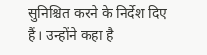सुनिश्चित करने के निर्देश दिए हैं। उन्होंने कहा है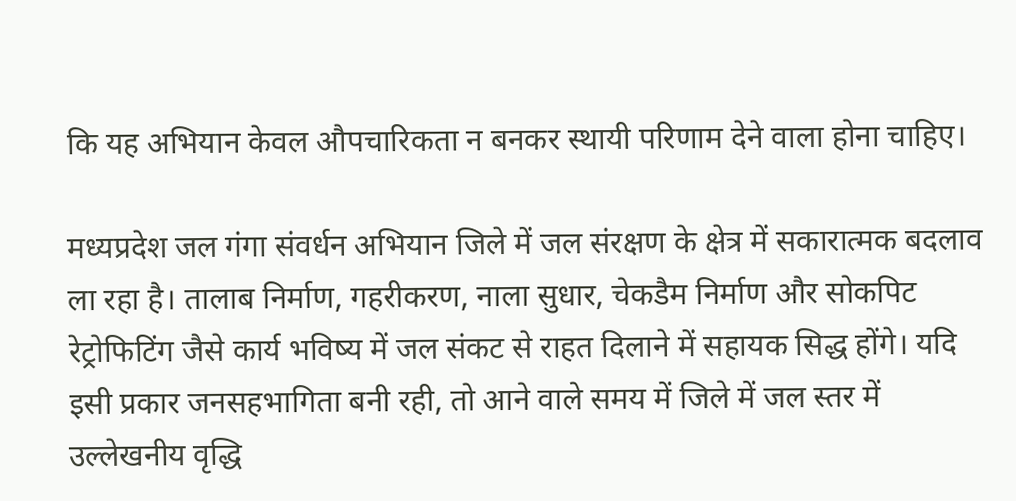कि यह अभियान केवल औपचारिकता न बनकर स्थायी परिणाम देने वाला होना चाहिए।

मध्यप्रदेश जल गंगा संवर्धन अभियान जिले में जल संरक्षण के क्षेत्र में सकारात्मक बदलाव ला रहा है। तालाब निर्माण, गहरीकरण, नाला सुधार, चेकडैम निर्माण और सोकपिट रेट्रोफिटिंग जैसे कार्य भविष्य में जल संकट से राहत दिलाने में सहायक सिद्ध होंगे। यदि इसी प्रकार जनसहभागिता बनी रही, तो आने वाले समय में जिले में जल स्तर में उल्लेखनीय वृद्धि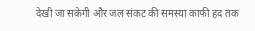देखी जा सकेगी और जल संकट की समस्या काफी हद तक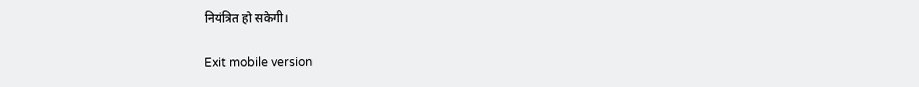नियंत्रित हो सकेगी।

Exit mobile version